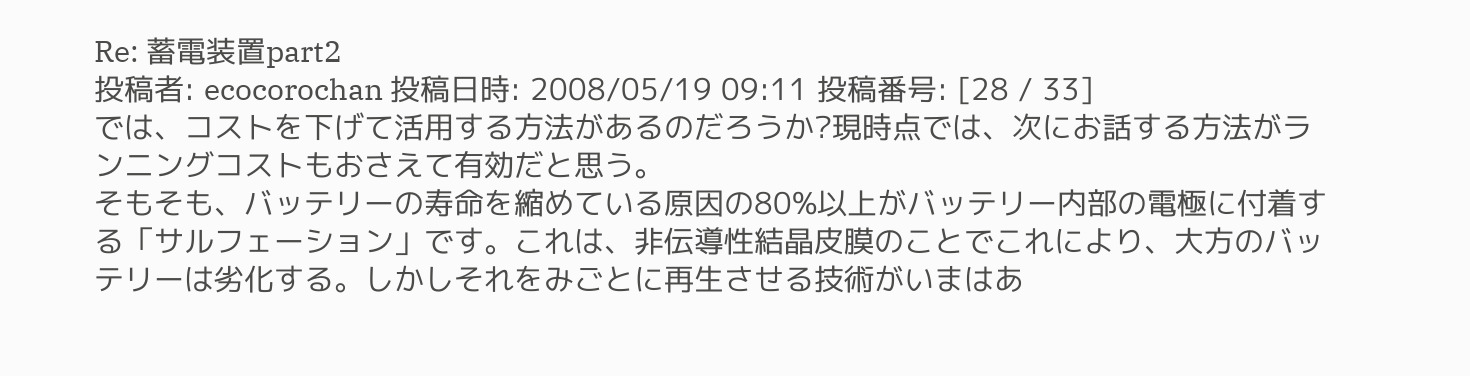Re: 蓄電装置part2
投稿者: ecocorochan 投稿日時: 2008/05/19 09:11 投稿番号: [28 / 33]
では、コストを下げて活用する方法があるのだろうか?現時点では、次にお話する方法がランニングコストもおさえて有効だと思う。
そもそも、バッテリーの寿命を縮めている原因の80%以上がバッテリー内部の電極に付着する「サルフェーション」です。これは、非伝導性結晶皮膜のことでこれにより、大方のバッテリーは劣化する。しかしそれをみごとに再生させる技術がいまはあ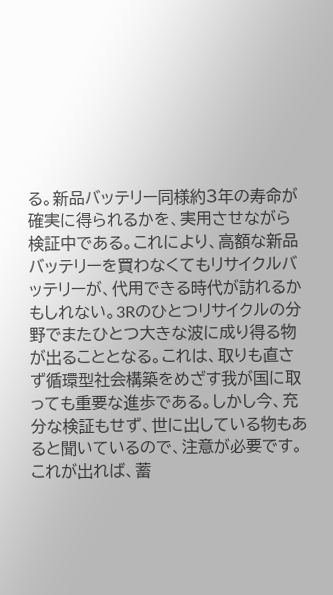る。新品バッテリー同様約3年の寿命が確実に得られるかを、実用させながら検証中である。これにより、高額な新品バッテリーを買わなくてもリサイクルバッテリーが、代用できる時代が訪れるかもしれない。3Rのひとつリサイクルの分野でまたひとつ大きな波に成り得る物が出ることとなる。これは、取りも直さず循環型社会構築をめざす我が国に取っても重要な進歩である。しかし今、充分な検証もせず、世に出している物もあると聞いているので、注意が必要です。
これが出れば、蓄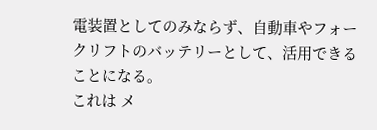電装置としてのみならず、自動車やフォークリフトのバッテリーとして、活用できることになる。
これは メ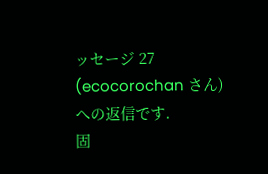ッセージ 27 (ecocorochan さん)への返信です.
固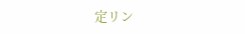定リン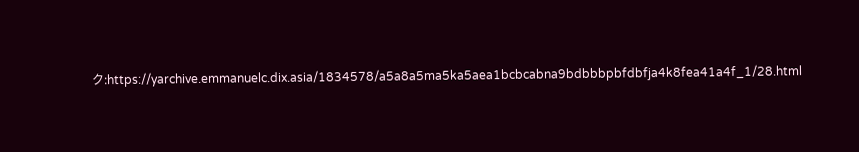ク:https://yarchive.emmanuelc.dix.asia/1834578/a5a8a5ma5ka5aea1bcbcabna9bdbbbpbfdbfja4k8fea41a4f_1/28.html